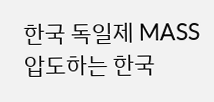한국 독일제 MASS 압도하는 한국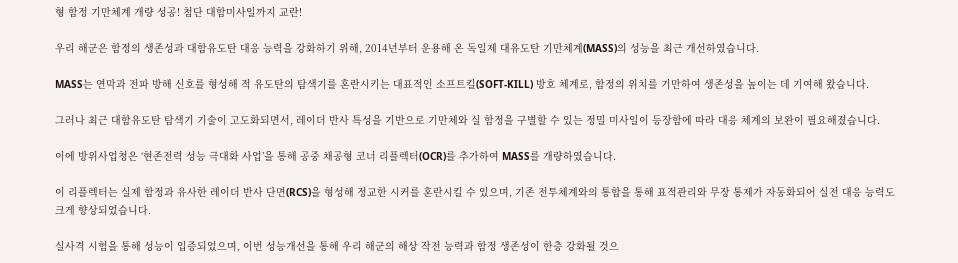형 함정 기만체계 개량 성공! 첨단 대함미사일까지 교란!

우리 해군은 함정의 생존성과 대함유도탄 대응 능력을 강화하기 위해, 2014년부터 운용해 온 독일제 대유도탄 기만체계(MASS)의 성능을 최근 개선하였습니다.

MASS는 연막과 전파 방해 신호를 형성해 적 유도탄의 탐색기를 혼란시키는 대표적인 소프트킬(SOFT-KILL) 방호 체계로, 함정의 위치를 기만하여 생존성을 높이는 데 기여해 왔습니다.

그러나 최근 대함유도탄 탐색기 기술이 고도화되면서, 레이더 반사 특성을 기반으로 기만체와 실 함정을 구별할 수 있는 정밀 미사일이 등장함에 따라 대응 체계의 보완이 필요해졌습니다.

이에 방위사업청은 ‘현존전력 성능 극대화 사업’을 통해 공중 채공형 코너 리플렉터(OCR)를 추가하여 MASS를 개량하였습니다.

이 리플렉터는 실제 함정과 유사한 레이더 반사 단면(RCS)을 형성해 정교한 시커를 혼란시킬 수 있으며, 기존 전투체계와의 통합을 통해 표적관리와 무장 통제가 자동화되어 실전 대응 능력도 크게 향상되었습니다.

실사격 시험을 통해 성능이 입증되었으며, 이번 성능개선을 통해 우리 해군의 해상 작전 능력과 함정 생존성이 한층 강화될 것으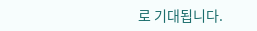로 기대됩니다.